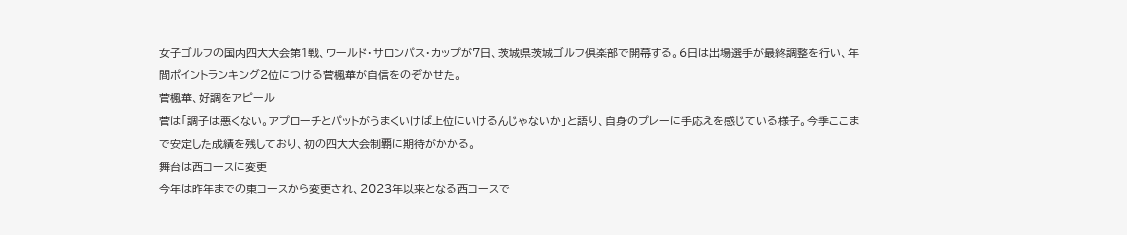女子ゴルフの国内四大大会第1戦、ワールド・サロンパス・カップが7日、茨城県茨城ゴルフ倶楽部で開幕する。6日は出場選手が最終調整を行い、年間ポイントランキング2位につける菅楓華が自信をのぞかせた。
菅楓華、好調をアピール
菅は「調子は悪くない。アプローチとパットがうまくいけば上位にいけるんじゃないか」と語り、自身のプレーに手応えを感じている様子。今季ここまで安定した成績を残しており、初の四大大会制覇に期待がかかる。
舞台は西コースに変更
今年は昨年までの東コースから変更され、2023年以来となる西コースで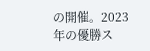の開催。2023年の優勝ス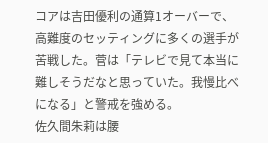コアは吉田優利の通算1オーバーで、高難度のセッティングに多くの選手が苦戦した。菅は「テレビで見て本当に難しそうだなと思っていた。我慢比べになる」と警戒を強める。
佐久間朱莉は腰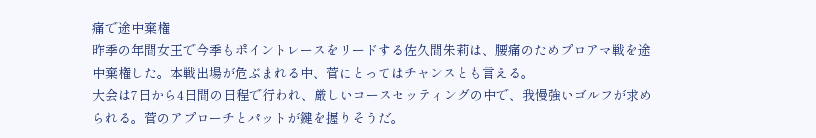痛で途中棄権
昨季の年間女王で今季もポイントレースをリードする佐久間朱莉は、腰痛のためプロアマ戦を途中棄権した。本戦出場が危ぶまれる中、菅にとってはチャンスとも言える。
大会は7日から4日間の日程で行われ、厳しいコースセッティングの中で、我慢強いゴルフが求められる。菅のアプローチとパットが鍵を握りそうだ。